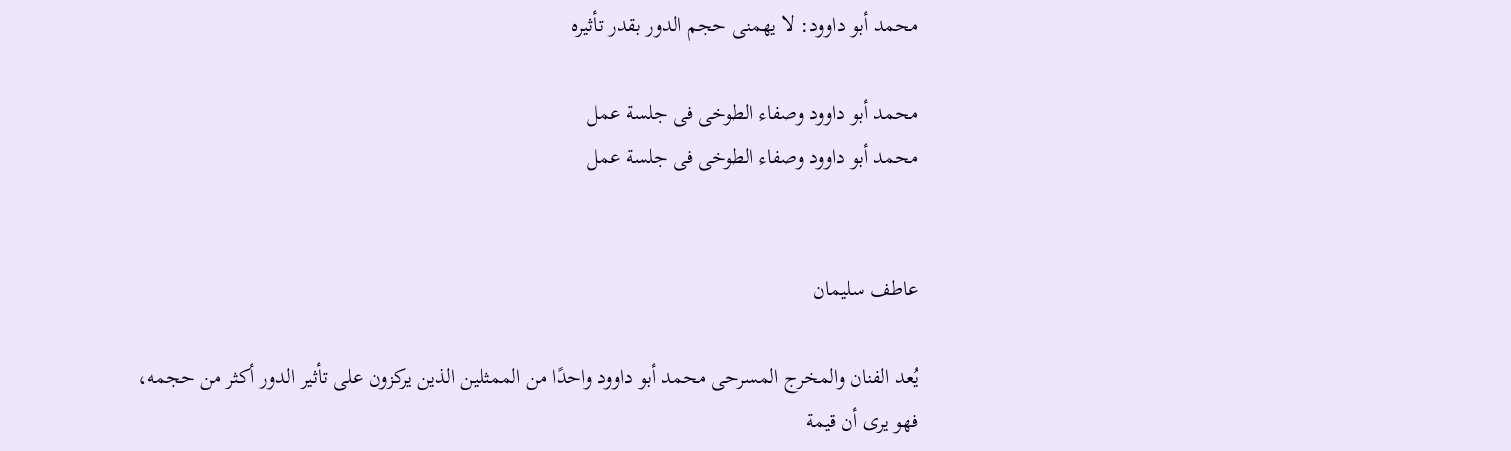محمد أبو داوود: لا يهمنى حجم الدور بقدر تأثيره

محمد أبو داوود وصفاء الطوخى فى جلسة عمل
محمد أبو داوود وصفاء الطوخى فى جلسة عمل


عاطف سليمان

يُعد الفنان والمخرج المسرحى محمد أبو داوود واحدًا من الممثلين الذين يركزون على تأثير الدور أكثر من حجمه، فهو يرى أن قيمة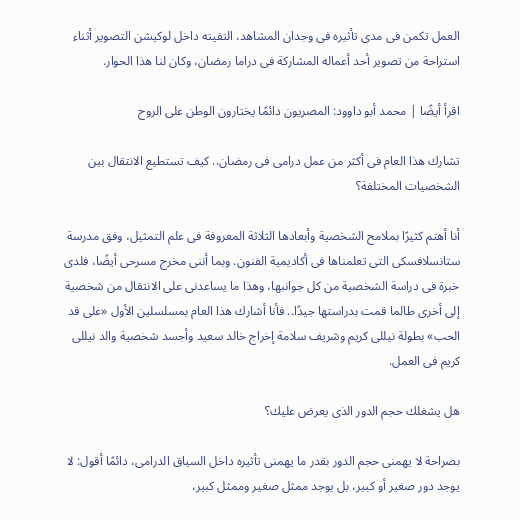العمل تكمن فى مدى تأثيره فى وجدان المشاهد، التقيته داخل لوكيشن التصوير أثناء استراحة من تصوير أحد أعماله المشاركة فى دراما رمضان، وكان لنا هذا الحوار.

اقرأ أيضًا | محمد أبو داوود: المصريون دائمًا يختارون الوطن على الروح

تشارك هذا العام فى أكثر من عمل درامى فى رمضان.. كيف تستطيع الانتقال بين الشخصيات المختلفة؟

أنا أهتم كثيرًا بملامح الشخصية وأبعادها الثلاثة المعروفة فى علم التمثيل، وفق مدرسة ستانسلافسكى التى تعلمناها فى أكاديمية الفنون. وبما أننى مخرج مسرحى أيضًا، فلدى خبرة فى دراسة الشخصية من كل جوانبها، وهذا ما يساعدنى على الانتقال من شخصية إلى أخرى طالما قمت بدراستها جيدًا.. فأنا أشارك هذا العام بمسلسلين الأول «على قد الحب» بطولة نيللى كريم وشريف سلامة إخراج خالد سعيد وأجسد شخصية والد نيللى كريم فى العمل.

هل يشغلك حجم الدور الذى يعرض عليك؟

بصراحة لا يهمنى حجم الدور بقدر ما يهمنى تأثيره داخل السياق الدرامى، دائمًا أقول: لا يوجد دور صغير أو كبير، بل يوجد ممثل صغير وممثل كبير،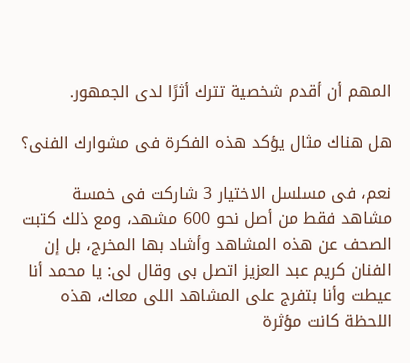المهم أن أقدم شخصية تترك أثرًا لدى الجمهور.

هل هناك مثال يؤكد هذه الفكرة فى مشوارك الفنى؟

نعم، فى مسلسل الاختيار 3 شاركت فى خمسة مشاهد فقط من أصل نحو 600 مشهد، ومع ذلك كتبت الصحف عن هذه المشاهد وأشاد بها المخرج، بل إن الفنان كريم عبد العزيز اتصل بى وقال لى: يا محمد أنا عيطت وأنا بتفرج على المشاهد اللى معاك، هذه اللحظة كانت مؤثرة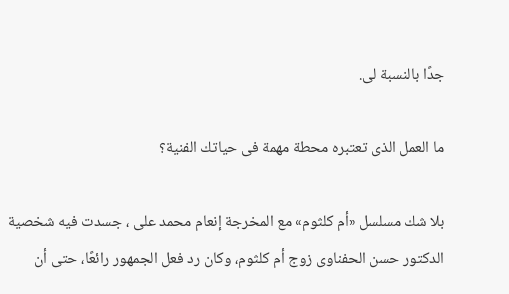جدًا بالنسبة لى.

ما العمل الذى تعتبره محطة مهمة فى حياتك الفنية؟

بلا شك مسلسل «أم كلثوم» مع المخرجة إنعام محمد على ، جسدت فيه شخصية الدكتور حسن الحفناوى زوج أم كلثوم، وكان رد فعل الجمهور رائعًا، حتى أن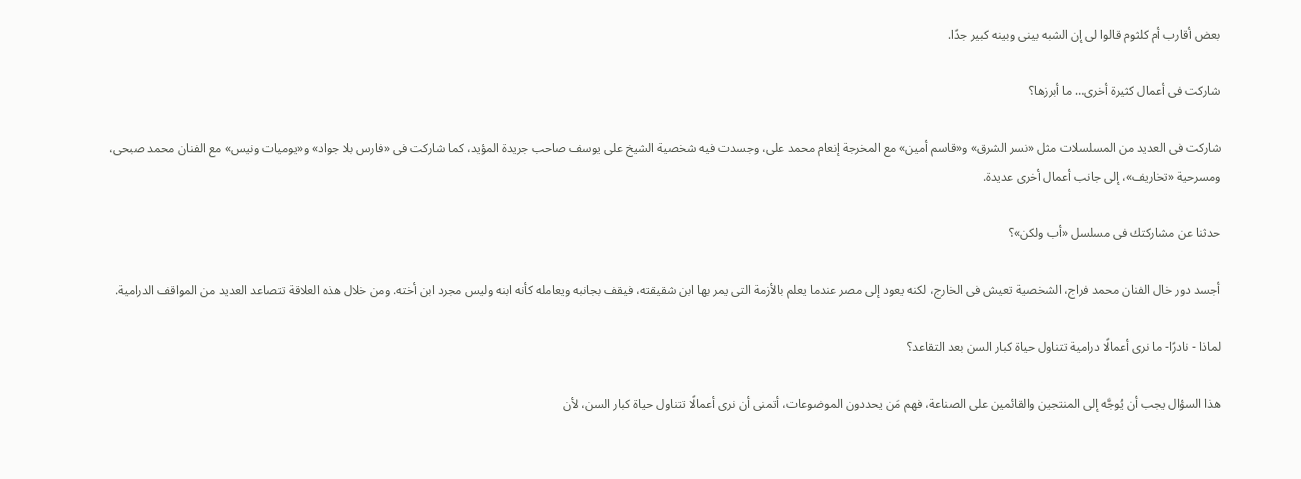بعض أقارب أم كلثوم قالوا لى إن الشبه بينى وبينه كبير جدًا.

شاركت فى أعمال كثيرة أخرى… ما أبرزها؟

شاركت فى العديد من المسلسلات مثل «نسر الشرق» و«قاسم أمين» مع المخرجة إنعام محمد على، وجسدت فيه شخصية الشيخ على يوسف صاحب جريدة المؤيد، كما شاركت فى «فارس بلا جواد» و«يوميات ونيس» مع الفنان محمد صبحى، ومسرحية «تخاريف»، إلى جانب أعمال أخرى عديدة.

حدثنا عن مشاركتك فى مسلسل «أب ولكن»؟

أجسد دور خال الفنان محمد فراج، الشخصية تعيش فى الخارج، لكنه يعود إلى مصر عندما يعلم بالأزمة التى يمر بها ابن شقيقته، فيقف بجانبه ويعامله كأنه ابنه وليس مجرد ابن أخته. ومن خلال هذه العلاقة تتصاعد العديد من المواقف الدرامية.

لماذا - نادرًا- ما نرى أعمالًا درامية تتناول حياة كبار السن بعد التقاعد؟

هذا السؤال يجب أن يُوجَّه إلى المنتجين والقائمين على الصناعة، فهم مَن يحددون الموضوعات، أتمنى أن نرى أعمالًا تتناول حياة كبار السن، لأن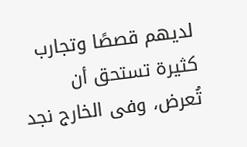لديهم قصصًا وتجارب كثيرة تستحق أن تُعرض، وفى الخارج نجد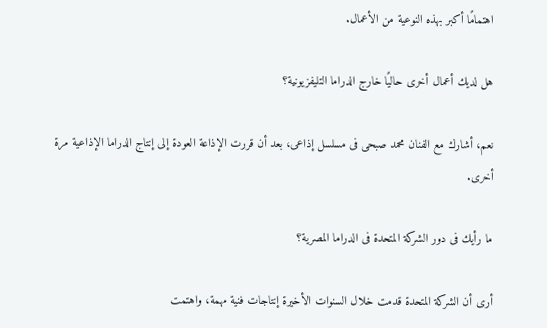اهتمامًا أكبر بهذه النوعية من الأعمال.

هل لديك أعمال أخرى حاليًا خارج الدراما التليفزيونية؟

نعم، أشارك مع الفنان محمد صبحى فى مسلسل إذاعى، بعد أن قررت الإذاعة العودة إلى إنتاج الدراما الإذاعية مرة أخرى.

ما رأيك فى دور الشركة المتحدة فى الدراما المصرية؟

أرى أن الشركة المتحدة قدمت خلال السنوات الأخيرة إنتاجات فنية مهمة، واهتمت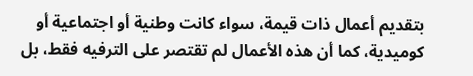بتقديم أعمال ذات قيمة، سواء كانت وطنية أو اجتماعية أو كوميدية، كما أن هذه الأعمال لم تقتصر على الترفيه فقط، بل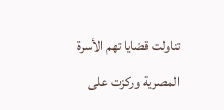تناولت قضايا تهم الأسرة المصرية وركزت على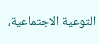التوعية الاجتماعية،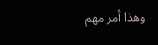وهذا أمر مهم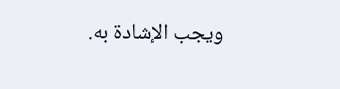ويجب الإشادة به.